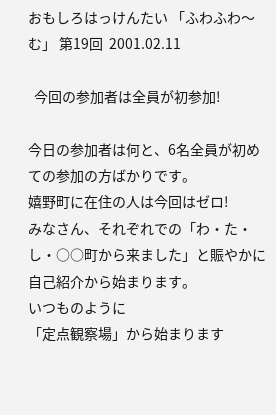おもしろはっけんたい 「ふわふわ〜む」 第19回  2001.02.11

  今回の参加者は全員が初参加!

今日の参加者は何と、6名全員が初めての参加の方ばかりです。
嬉野町に在住の人は今回はゼロ!
みなさん、それぞれでの「わ・た・し・○○町から来ました」と賑やかに自己紹介から始まります。
いつものように
「定点観察場」から始まります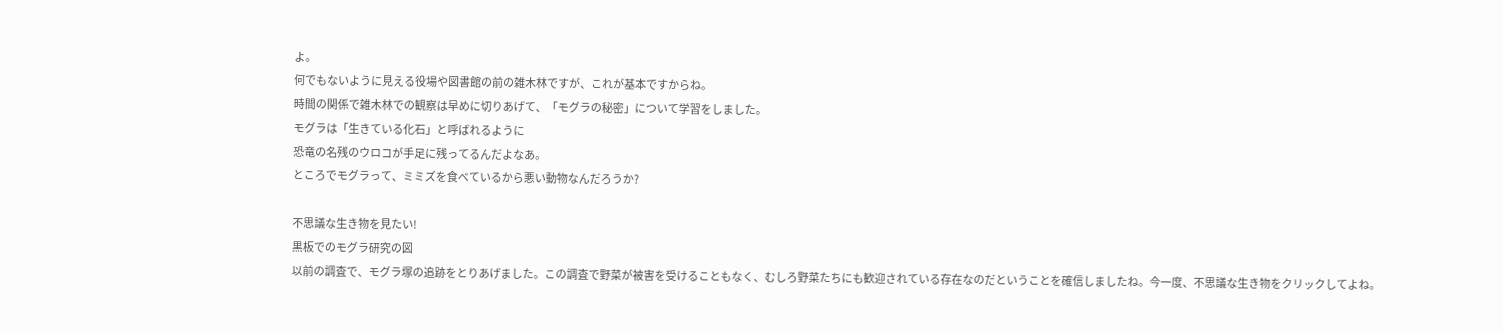よ。
何でもないように見える役場や図書館の前の雑木林ですが、これが基本ですからね。
時間の関係で雑木林での観察は早めに切りあげて、「モグラの秘密」について学習をしました。
モグラは「生きている化石」と呼ばれるように
恐竜の名残のウロコが手足に残ってるんだよなあ。
ところでモグラって、ミミズを食べているから悪い動物なんだろうか?

不思議な生き物を見たい!
黒板でのモグラ研究の図
以前の調査で、モグラ塚の追跡をとりあげました。この調査で野菜が被害を受けることもなく、むしろ野菜たちにも歓迎されている存在なのだということを確信しましたね。今一度、不思議な生き物をクリックしてよね。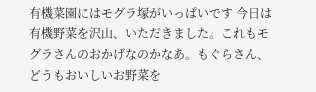有機菜園にはモグラ塚がいっぱいです 今日は有機野菜を沢山、いただきました。これもモグラさんのおかげなのかなあ。もぐらさん、どうもおいしいお野菜を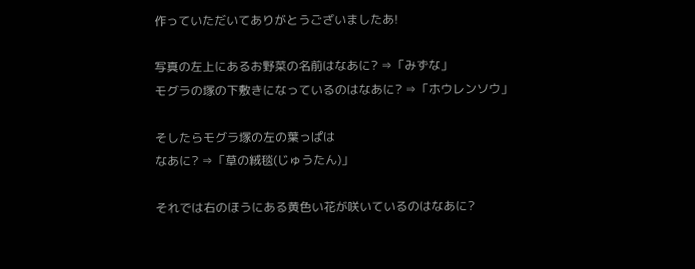作っていただいてありがとうございましたあ!

写真の左上にあるお野菜の名前はなあに? ⇒「みずな」
モグラの塚の下敷きになっているのはなあに? ⇒「ホウレンソウ」

そしたらモグラ塚の左の葉っぱは
なあに? ⇒「草の絨毯(じゅうたん)」

それでは右のほうにある黄色い花が咲いているのはなあに?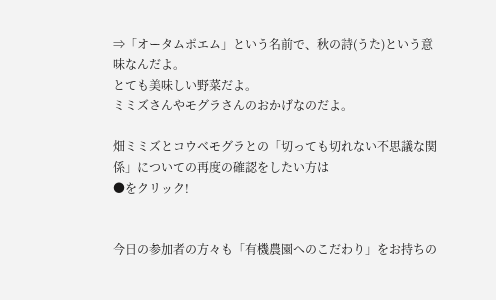⇒「オータムポエム」という名前で、秋の詩(うた)という意味なんだよ。
とても美味しい野菜だよ。
ミミズさんやモグラさんのおかげなのだよ。

畑ミミズとコウベモグラとの「切っても切れない不思議な関係」についての再度の確認をしたい方は
●をクリック!


今日の参加者の方々も「有機農園へのこだわり」をお持ちの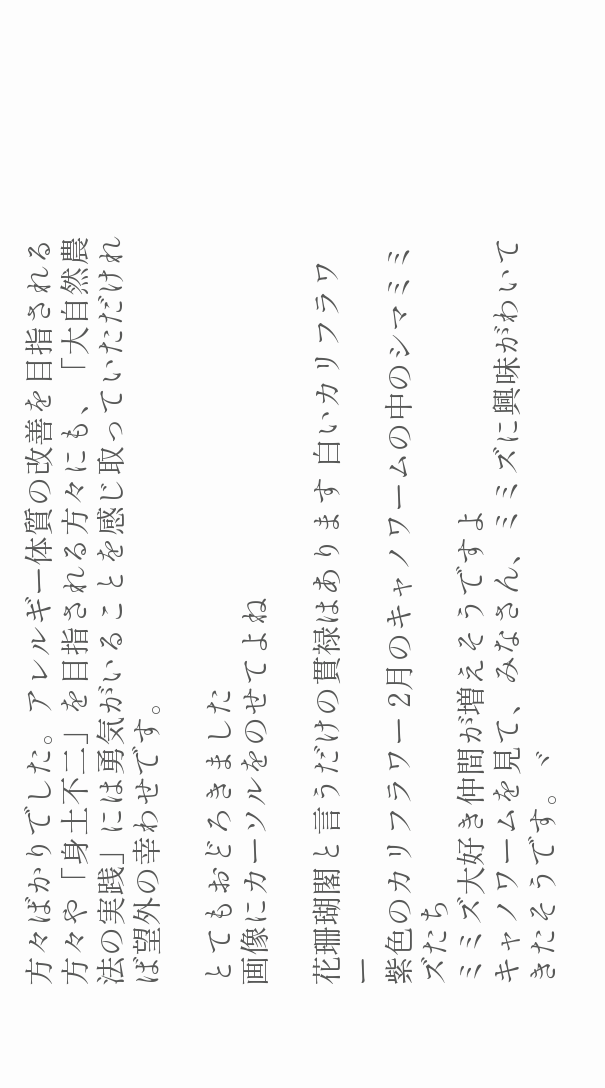方々ばかりでした。アレルギー体質の改善を目指される方々や「身土不二」を目指される方々にも、「大自然農法の実践」には勇気がいることを感じ取っていただければ望外の幸わせです。

とてもおどろきました
画像にカーソルをのせてよね

花珊瑚閣と言うだけの貫禄はあります 白いカリフラワー
紫色のカリフラワー 2月のキャノワームの中のシマミミズたち
ミミズ大好き仲間が増えそうですよ
キャノワームを見て、みなさん、ミミズに興味がわいてきたそうです。ヾ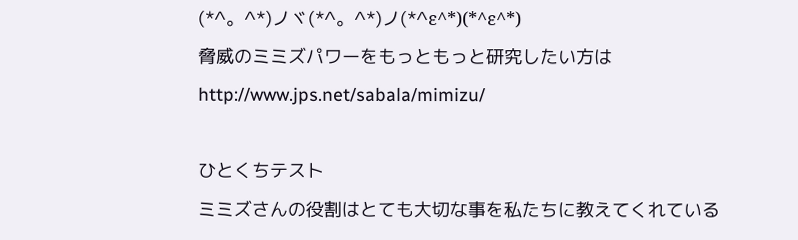(*^。^*)ノヾ(*^。^*)ノ(*^ε^*)(*^ε^*)
脅威のミミズパワーをもっともっと研究したい方は
http://www.jps.net/sabala/mimizu/

ひとくちテスト
ミミズさんの役割はとても大切な事を私たちに教えてくれている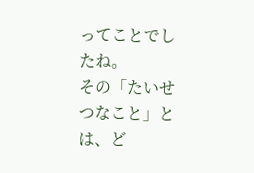ってことでしたね。
その「たいせつなこと」とは、ど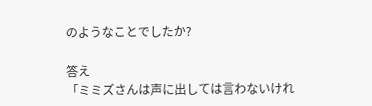のようなことでしたか?

答え
「ミミズさんは声に出しては言わないけれ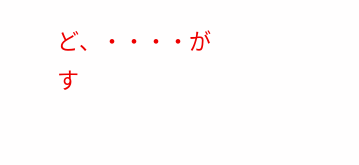ど、・・・・がす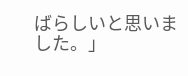ばらしいと思いました。」